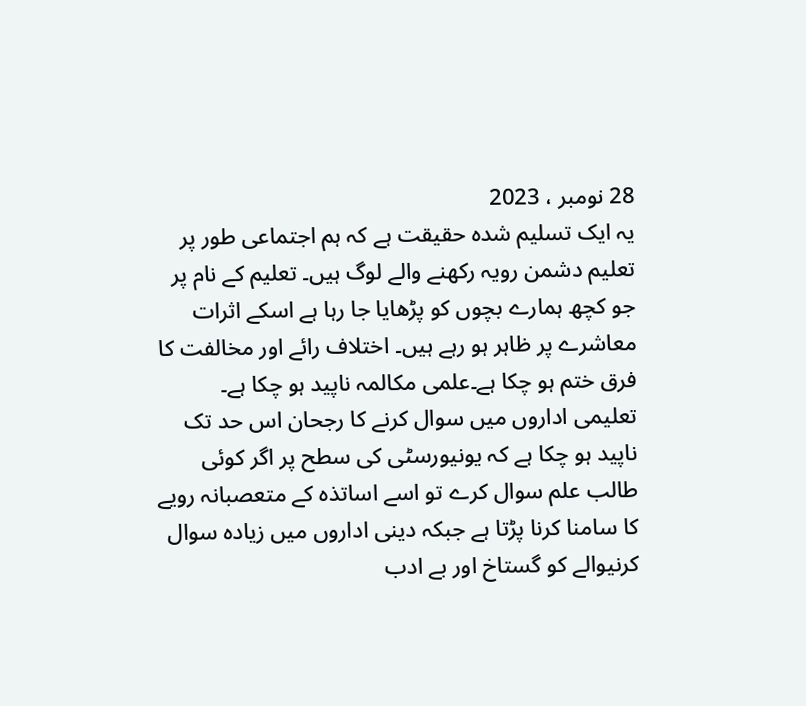28 نومبر ، 2023
یہ ایک تسلیم شدہ حقیقت ہے کہ ہم اجتماعی طور پر تعلیم دشمن رویہ رکھنے والے لوگ ہیں۔ تعلیم کے نام پر جو کچھ ہمارے بچوں کو پڑھایا جا رہا ہے اسکے اثرات معاشرے پر ظاہر ہو رہے ہیں۔ اختلاف رائے اور مخالفت کا فرق ختم ہو چکا ہے۔علمی مکالمہ ناپید ہو چکا ہے۔
تعلیمی اداروں میں سوال کرنے کا رجحان اس حد تک ناپید ہو چکا ہے کہ یونیورسٹی کی سطح پر اگر کوئی طالب علم سوال کرے تو اسے اساتذہ کے متعصبانہ رویے کا سامنا کرنا پڑتا ہے جبکہ دینی اداروں میں زیادہ سوال کرنیوالے کو گستاخ اور بے ادب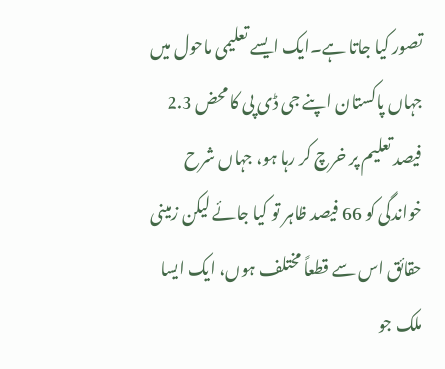تصور کیا جاتا ہے۔ایک ایسے تعلیمی ماحول میں جہاں پاکستان اپنے جی ڈی پی کا محض 2.3 فیصد تعلیم پر خرچ کر رہا ہو، جہاں شرح خواندگی کو 66 فیصد ظاہر تو کیا جائے لیکن زمینی حقائق اس سے قطعاً مختلف ہوں، ایک ایسا ملک جو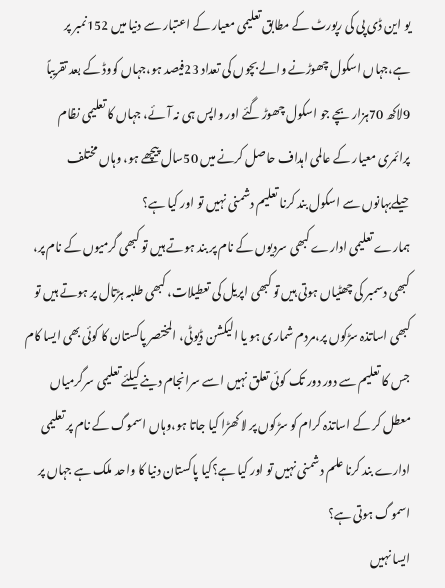یو این ڈی پی کی رپورٹ کے مطابق تعلیمی معیار کے اعتبار سے دنیا میں 152نمبر پر ہے،جہاں اسکول چھوڑنے والے بچوں کی تعداد 23فیصد ہو،جہاں کووڈ کے بعد تقریباً 9لاکھ 70ہزار بچے جو اسکول چھوڑ گئے اور واپس ہی نہ آئے، جہاں کا تعلیمی نظام پرائمری معیار کے عالمی اہداف حاصل کرنے میں 50سال پیچھے ہو، وہاں مختلف حیلےبہانوں سے اسکول بند کرنا تعلیم دشمنی نہیں تو اور کیا ہے؟
ہمارے تعلیمی ادارے کبھی سردیوں کے نام پر بند ہوتے ہیں تو کبھی گرمیوں کے نام پر، کبھی دسمبر کی چھٹیاں ہوتی ہیں تو کبھی اپریل کی تعطیلات، کبھی طلبہ ہڑتال پر ہوتے ہیں تو کبھی اساتذہ سڑکوں پر،مردم شماری ہو یا الیکشن ڈیوٹی، المختصر پاکستان کا کوئی بھی ایسا کام جس کا تعلیم سے دور دور تک کوئی تعلق نہیں اسے سرانجام دینے کیلئے تعلیمی سرگرمیاں معطل کر کے اساتذہ کرام کو سڑکوں پر لا کھڑا کیا جاتا ہو،وہاں اسموگ کے نام پر تعلیمی ادارے بند کرنا علم دشمنی نہیں تو اور کیا ہے؟کیا پاکستان دنیا کا واحد ملک ہے جہاں پر اسموگ ہوتی ہے؟
ایسا نہیں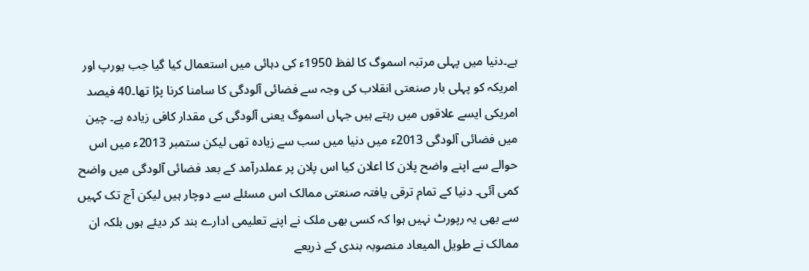ہے۔دنیا میں پہلی مرتبہ اسموگ کا لفظ 1950ء کی دہائی میں استعمال کیا گیا جب یورپ اور امریکہ کو پہلی بار صنعتی انقلاب کی وجہ سے فضائی آلودگی کا سامنا کرنا پڑا تھا۔40 فیصد امریکی ایسے علاقوں میں رہتے ہیں جہاں اسموگ یعنی آلودگی کی مقدار کافی زیادہ ہے۔ چین میں فضائی آلودگی 2013ء میں دنیا میں سب سے زیادہ تھی لیکن ستمبر 2013ء میں اس حوالے سے اپنے واضح پلان کا اعلان کیا اس پلان پر عملدرآمد کے بعد فضائی آلودگی میں واضح کمی آئی۔ دنیا کے تمام ترقی یافتہ صنعتی ممالک اس مسئلے سے دوچار ہیں لیکن آج تک کہیں سے بھی یہ رپورٹ نہیں ہوا کہ کسی بھی ملک نے اپنے تعلیمی ادارے بند کر دیئے ہوں بلکہ ان ممالک نے طویل المیعاد منصوبہ بندی کے ذریعے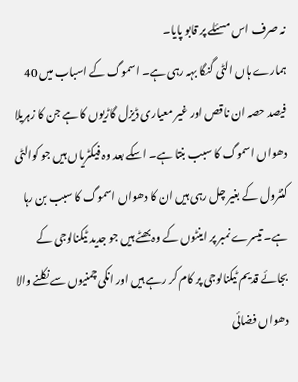نہ صرف اس مسئلے پر قابو پایا۔
ہمارے ہاں الٹی گنگا بہہ رہی ہے۔ اسموگ کے اسباب میں 40 فیصد حصہ ان ناقص اور غیر معیاری ڈیزل گاڑیوں کا ہے جن کا زہریلا دھواں اسموگ کا سبب بنتا ہے۔ اسکے بعد وہ فیکٹریاں ہیں جو کوالٹی کنٹرول کے بغیر چل رہی ہیں ان کا دھواں اسموگ کا سبب بن رہا ہے۔ تیسرے نمبر پر اینٹوں کے وہ بھٹے ہیں جو جدید ٹیکنالوجی کے بجائے قدیم ٹیکنالوجی پر کام کر رہے ہیں اور انکی چمنیوں سے نکلنے والا دھواں فضائی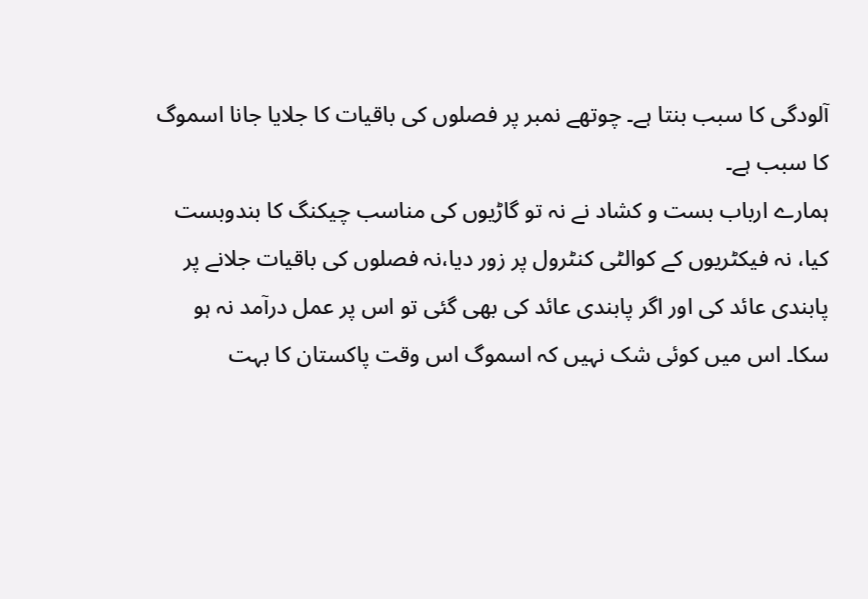آلودگی کا سبب بنتا ہے۔ چوتھے نمبر پر فصلوں کی باقیات کا جلایا جانا اسموگ کا سبب ہے۔
ہمارے ارباب بست و کشاد نے نہ تو گاڑیوں کی مناسب چیکنگ کا بندوبست کیا، نہ فیکٹریوں کے کوالٹی کنٹرول پر زور دیا،نہ فصلوں کی باقیات جلانے پر پابندی عائد کی اور اگر پابندی عائد کی بھی گئی تو اس پر عمل درآمد نہ ہو سکا۔ اس میں کوئی شک نہیں کہ اسموگ اس وقت پاکستان کا بہت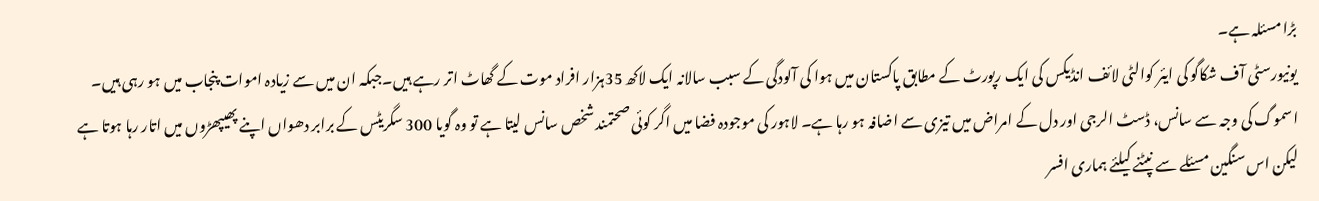بڑا مسئلہ ہے۔
یونیورسٹی آف شکاگو کی ایئر کوالٹی لائف انڈیکس کی ایک رپورٹ کے مطابق پاکستان میں ہوا کی آلودگی کے سبب سالانہ ایک لاکھ 35ہزار افراد موت کے گھاٹ اتر رہے ہیں۔جبکہ ان میں سے زیادہ اموات پنجاب میں ہو رہی ہیں۔ اسموگ کی وجہ سے سانس، ڈسٹ الرجی اور دل کے امراض میں تیزی سے اضافہ ہو رہا ہے۔ لاہور کی موجودہ فضا میں اگر کوئی صحتمند شخص سانس لیتا ہے تو وہ گویا 300 سگریٹس کے برابر دھواں اپنے پھیپھڑوں میں اتار رہا ہوتا ہے لیکن اس سنگین مسئلے سے نپٹنے کیلئے ہماری افسر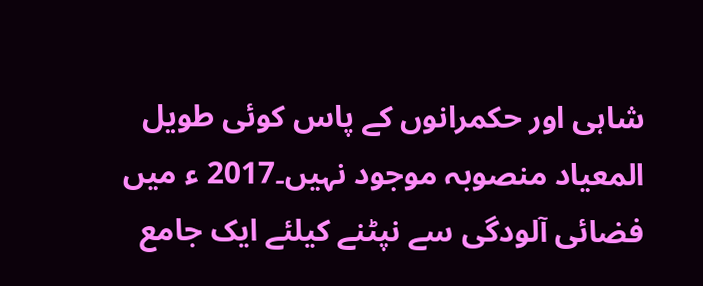شاہی اور حکمرانوں کے پاس کوئی طویل المعیاد منصوبہ موجود نہیں۔2017 ء میں فضائی آلودگی سے نپٹنے کیلئے ایک جامع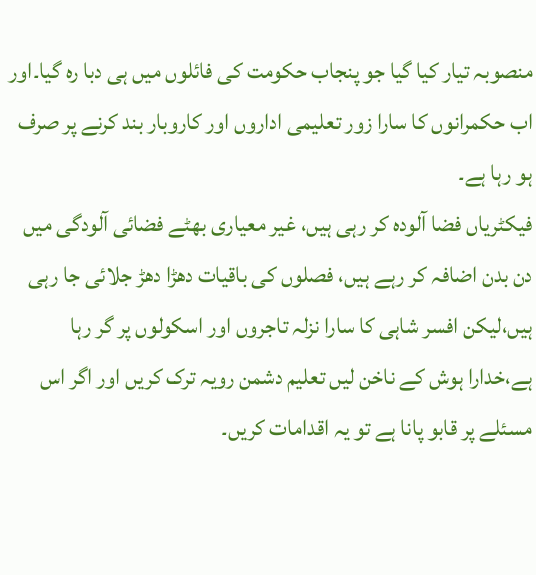منصوبہ تیار کیا گیا جو پنجاب حکومت کی فائلوں میں ہی دبا رہ گیا۔اور اب حکمرانوں کا سارا زور تعلیمی اداروں اور کاروبار بند کرنے پر صرف ہو رہا ہے۔
فیکٹریاں فضا آلودہ کر رہی ہیں، غیر معیاری بھٹے فضائی آلودگی میں دن بدن اضافہ کر رہے ہیں، فصلوں کی باقیات دھڑا دھڑ جلائی جا رہی ہیں،لیکن افسر شاہی کا سارا نزلہ تاجروں اور اسکولوں پر گر رہا ہے،خدارا ہوش کے ناخن لیں تعلیم دشمن رویہ ترک کریں اور اگر اس مسئلے پر قابو پانا ہے تو یہ اقدامات کریں۔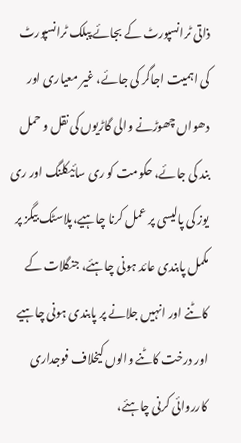ذاتی ٹرانسپورٹ کے بجائے پبلک ٹرانسپورٹ کی اہمیت اجاگر کی جائے، غیر معیاری اور دھواں چھوڑنے والی گاڑیوں کی نقل و حمل بند کی جائے، حکومت کو ری سائیکلنگ اور ری یوز کی پالیسی پر عمل کرنا چاہیے،پلاسٹک بیگز پر مکمل پابندی عائد ہونی چاہئے، جنگلات کے کاٹنے اور انہیں جلانے پر پابندی ہونی چاہیے اور درخت کاٹنے والوں کیخلاف فوجداری کارروائی کرنی چاہئے،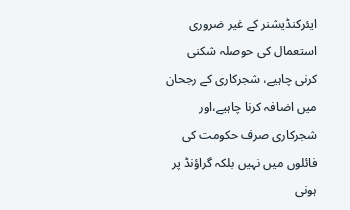ایئرکنڈیشنر کے غیر ضروری استعمال کی حوصلہ شکنی کرنی چاہیے، شجرکاری کے رجحان میں اضافہ کرنا چاہیے،اور شجرکاری صرف حکومت کی فائلوں میں نہیں بلکہ گراؤنڈ پر ہونی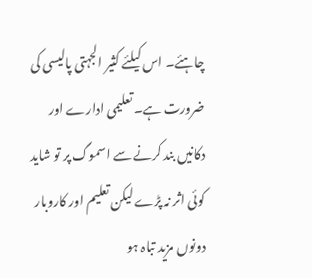چاہئے۔ اس کیلئے کثیر الجہتی پالیسی کی ضرورت ہے۔ تعلیمی ادارے اور دکانیں بند کرنے سے اسموگ پر تو شاید کوئی اثر نہ پڑے لیکن تعلیم اور کاروبار دونوں مزید تباہ ہو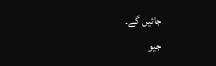جائیں گے۔
جیو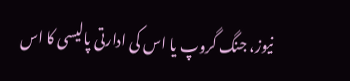نیوز، جنگ گروپ یا اس کی ادارتی پالیسی کا اس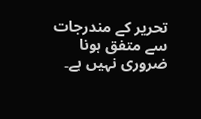تحریر کے مندرجات سے متفق ہونا ضروری نہیں ہے۔